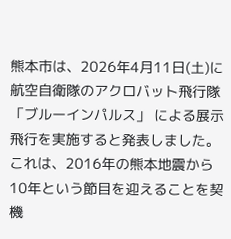熊本市は、2026年4月11日(土)に 航空自衛隊のアクロバット飛行隊「ブルーインパルス」 による展示飛行を実施すると発表しました。
これは、2016年の熊本地震から10年という節目を迎えることを契機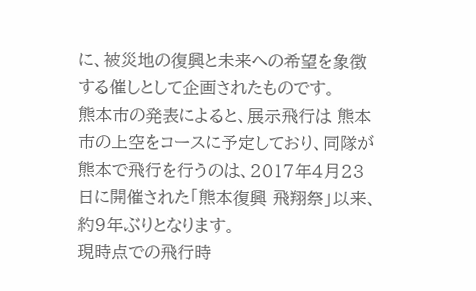に、被災地の復興と未来への希望を象徴する催しとして企画されたものです。
熊本市の発表によると、展示飛行は 熊本市の上空をコースに予定しており、同隊が熊本で飛行を行うのは、2017年4月23日に開催された「熊本復興 飛翔祭」以来、約9年ぶりとなります。
現時点での飛行時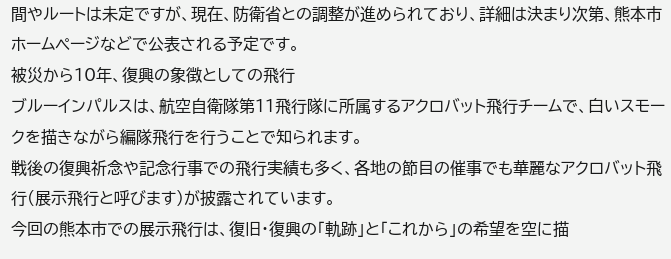間やルートは未定ですが、現在、防衛省との調整が進められており、詳細は決まり次第、熊本市ホームページなどで公表される予定です。
被災から10年、復興の象徴としての飛行
ブルーインパルスは、航空自衛隊第11飛行隊に所属するアクロバット飛行チームで、白いスモークを描きながら編隊飛行を行うことで知られます。
戦後の復興祈念や記念行事での飛行実績も多く、各地の節目の催事でも華麗なアクロバット飛行(展示飛行と呼びます)が披露されています。
今回の熊本市での展示飛行は、復旧・復興の「軌跡」と「これから」の希望を空に描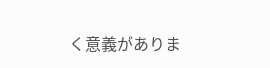く意義がありま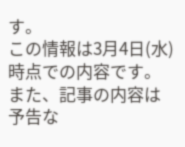す。
この情報は3月4日(水)時点での内容です。また、記事の内容は予告な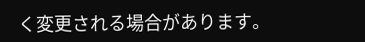く変更される場合があります。